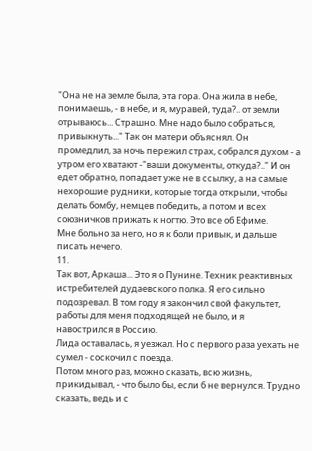"Она не на земле была, эта гора. Она жила в небе, понимаешь, - в небе, и я, муравей, туда?.. от земли отрываюсь... Страшно. Мне надо было собраться, привыкнуть..." Так он матери объяснял. Он промедлил, за ночь пережил страх, собрался духом - а утром его хватают -"ваши документы, откуда?.." И он едет обратно, попадает уже не в ссылку, а на самые нехорошие рудники, которые тогда открыли, чтобы делать бомбу, немцев победить, а потом и всех союзничков прижать к ногтю. Это все об Ефиме.
Мне больно за него, но я к боли привык, и дальше писать нечего.
11.
Так вот, Аркаша... Это я о Пунине. Техник реактивных истребителей дудаевского полка. Я его сильно подозревал. В том году я закончил свой факультет, работы для меня подходящей не было, и я навострился в Россию.
Лида оставалась, я уезжал. Но с первого раза уехать не сумел - соскочил с поезда.
Потом много раз, можно сказать, всю жизнь, прикидывал, - что было бы, если б не вернулся. Трудно сказать, ведь и с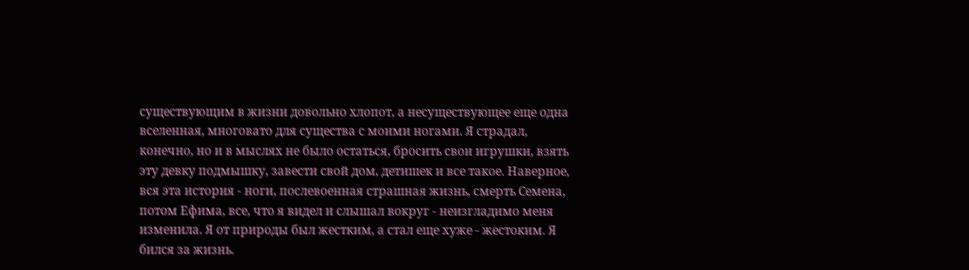существующим в жизни довольно хлопот, а несуществующее еще одна вселенная, многовато для существа с моими ногами. Я страдал, конечно, но и в мыслях не было остаться, бросить свои игрушки, взять эту девку подмышку, завести свой дом, детишек и все такое. Наверное, вся эта история - ноги, послевоенная страшная жизнь, смерть Семена, потом Ефима, все, что я видел и слышал вокруг - неизгладимо меня изменила. Я от природы был жестким, а стал еще хуже - жестоким. Я бился за жизнь.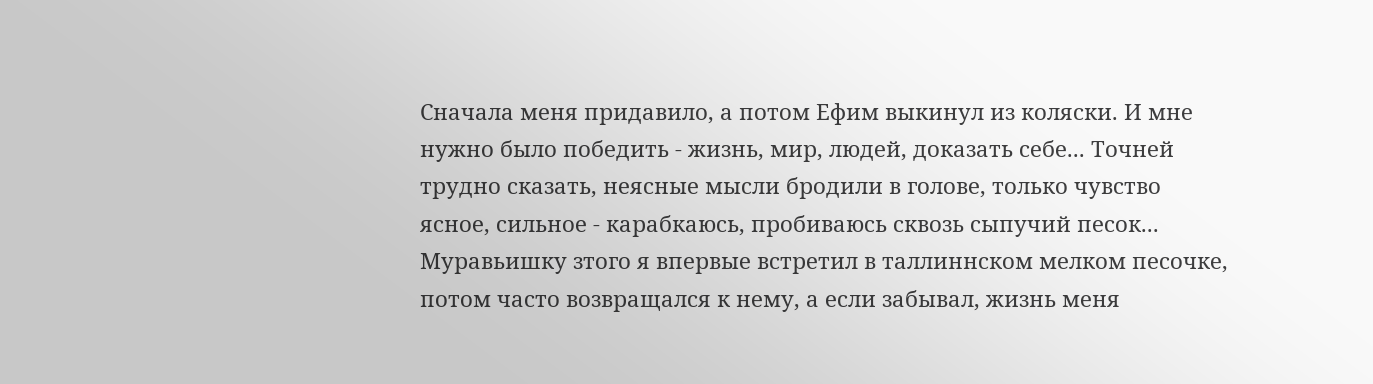Сначала меня придавило, а потом Ефим выкинул из коляски. И мне нужно было победить - жизнь, мир, людей, доказать себе... Точней трудно сказать, неясные мысли бродили в голове, только чувство ясное, сильное - карабкаюсь, пробиваюсь сквозь сыпучий песок... Муравьишку зтого я впервые встретил в таллиннском мелком песочке, потом часто возвращался к нему, а если забывал, жизнь меня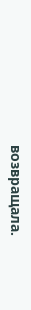возвращала.